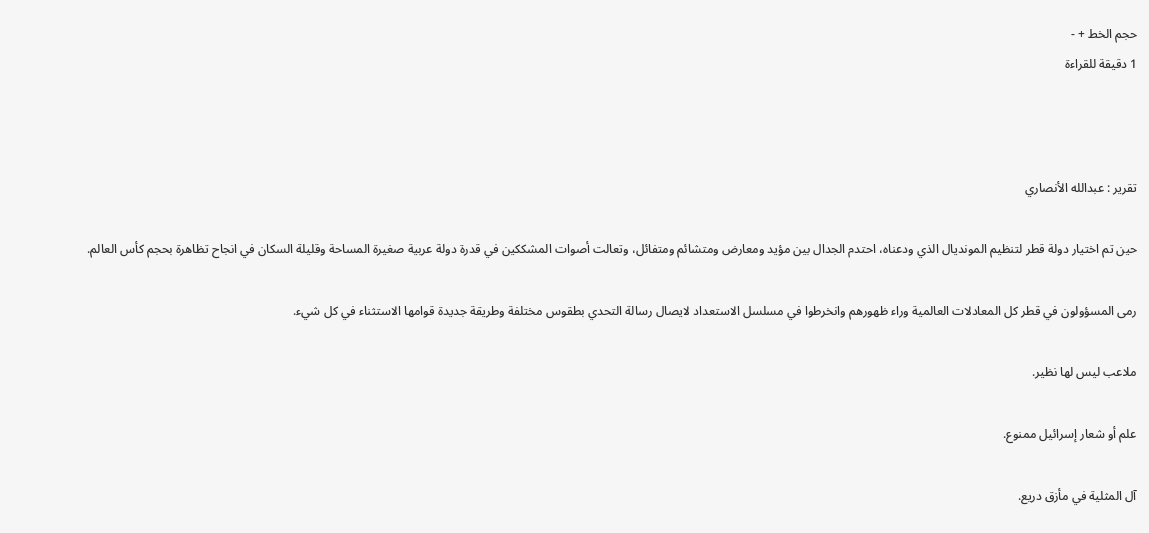حجم الخط + -
1 دقيقة للقراءة



تقرير : عبدالله الأنصاري

حين تم اختيار دولة قطر لتنظيم المونديال الذي ودعناه، احتدم الجدال بين مؤيد ومعارض ومتشائم ومتفائل، وتعالت أصوات المشككين في قدرة دولة عربية صغيرة المساحة وقليلة السكان في انجاح تظاهرة بحجم كأس العالم.

رمى المسؤولون في قطر كل المعادلات العالمية وراء ظهورهم وانخرطوا في مسلسل الاستعداد لايصال رسالة التحدي بطقوس مختلفة وطريقة جديدة قوامها الاستثناء في كل شيء.

ملاعب ليس لها نظير.

علم أو شعار إسرائيل ممنوع.

آل المثلية في مأزق دريع.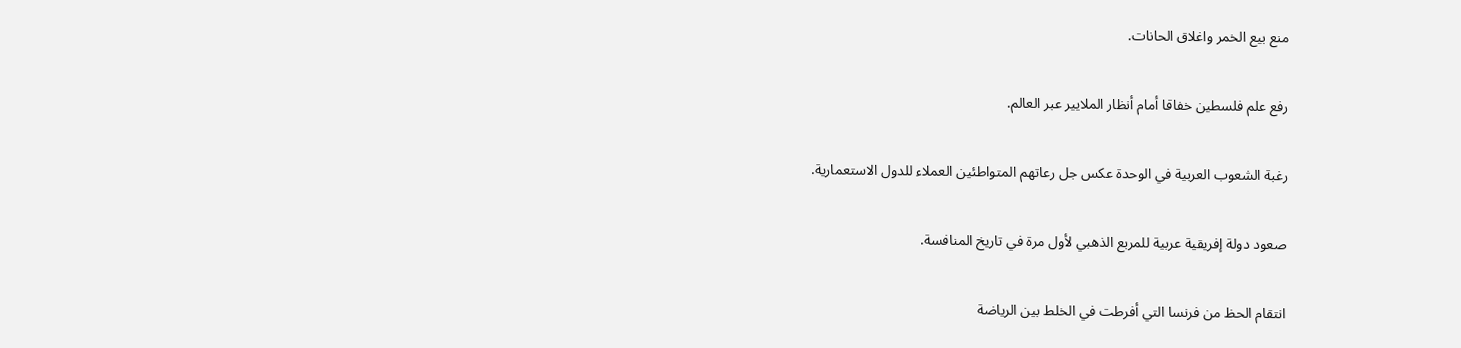منع بيع الخمر واغلاق الحانات.

رفع علم فلسطين خفاقا أمام أنظار الملايير عبر العالم.

رغبة الشعوب العربية في الوحدة عكس جل رعاتهم المتواطئين العملاء للدول الاستعمارية.

صعود دولة إفريقية عربية للمربع الذهبي لأول مرة في تاريخ المنافسة.

انتقام الحظ من فرنسا التي أفرطت في الخلط بين الرياضة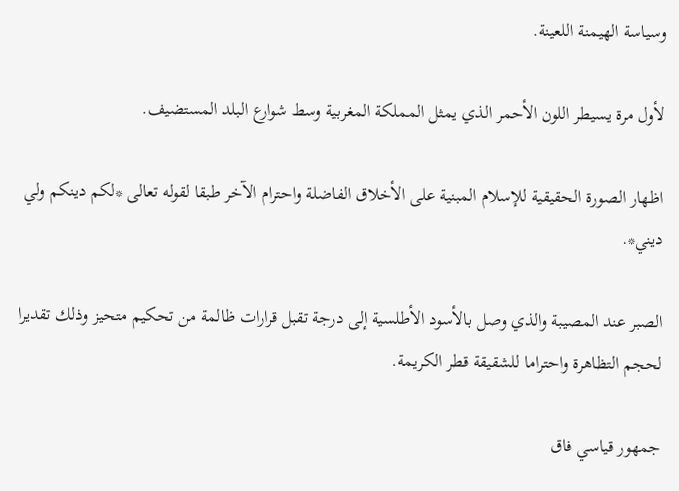وسياسة الهيمنة اللعينة.

لأول مرة يسيطر اللون الأحمر الذي يمثل المملكة المغربية وسط شوارع البلد المستضيف.

اظهار الصورة الحقيقية للإسلام المبنية على الأخلاق الفاضلة واحترام الآخر طبقا لقوله تعالى *لكم دينكم ولي ديني*.

الصبر عند المصيبة والذي وصل بالأسود الأطلسية إلى درجة تقبل قرارات ظالمة من تحكيم متحيز وذلك تقديرا لحجم التظاهرة واحتراما للشقيقة قطر الكريمة.

جمهور قياسي فاق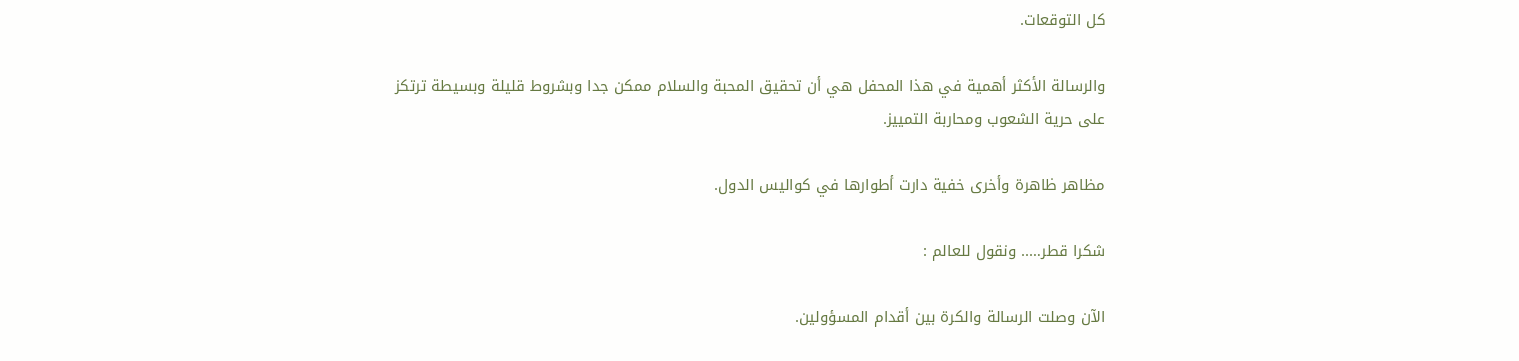كل التوقعات.

والرسالة الأكثر أهمية في هذا المحفل هي أن تحقيق المحبة والسلام ممكن جدا وبشروط قليلة وبسيطة ترتكز على حرية الشعوب ومحاربة التمييز.

مظاهر ظاهرة وأخرى خفية دارت أطوارها في كواليس الدول.

شكرا قطر….. ونقول للعالم :

الآن وصلت الرسالة والكرة بين أقدام المسؤولين.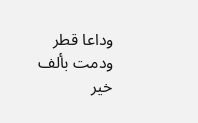وداعا قطر ودمت بألف خير